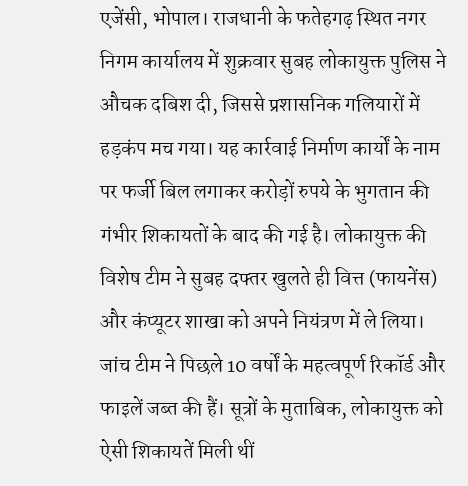एजेंसी, भोपाल। राजधानी के फतेहगढ़ स्थित नगर निगम कार्यालय में शुक्रवार सुबह लोकायुक्त पुलिस ने औचक दबिश दी, जिससे प्रशासनिक गलियारों में हड़कंप मच गया। यह कार्रवाई निर्माण कार्यों के नाम पर फर्जी बिल लगाकर करोड़ों रुपये के भुगतान की गंभीर शिकायतों के बाद की गई है। लोकायुक्त की विशेष टीम ने सुबह दफ्तर खुलते ही वित्त (फायनेंस) और कंप्यूटर शाखा को अपने नियंत्रण में ले लिया।
जांच टीम ने पिछले 10 वर्षों के महत्वपूर्ण रिकॉर्ड और फाइलें जब्त की हैं। सूत्रों के मुताबिक, लोकायुक्त को ऐसी शिकायतें मिली थीं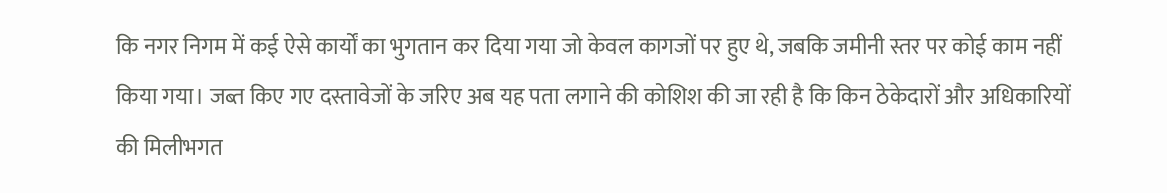कि नगर निगम में कई ऐसे कार्यों का भुगतान कर दिया गया जो केवल कागजों पर हुए थे, जबकि जमीनी स्तर पर कोई काम नहीं किया गया। जब्त किए गए दस्तावेजों के जरिए अब यह पता लगाने की कोशिश की जा रही है कि किन ठेकेदारों और अधिकारियों की मिलीभगत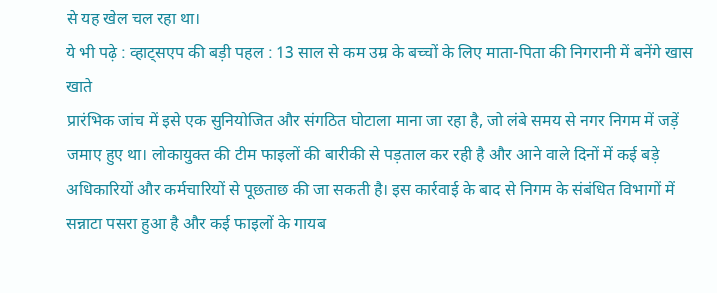से यह खेल चल रहा था।
ये भी पढ़े : व्हाट्सएप की बड़ी पहल : 13 साल से कम उम्र के बच्चों के लिए माता-पिता की निगरानी में बनेंगे खास खाते
प्रारंभिक जांच में इसे एक सुनियोजित और संगठित घोटाला माना जा रहा है, जो लंबे समय से नगर निगम में जड़ें जमाए हुए था। लोकायुक्त की टीम फाइलों की बारीकी से पड़ताल कर रही है और आने वाले दिनों में कई बड़े अधिकारियों और कर्मचारियों से पूछताछ की जा सकती है। इस कार्रवाई के बाद से निगम के संबंधित विभागों में सन्नाटा पसरा हुआ है और कई फाइलों के गायब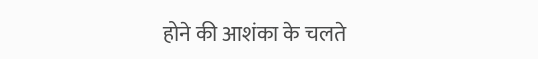होने की आशंका के चलते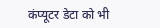कंप्यूटर डेटा को भी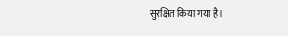सुरक्षित किया गया है।